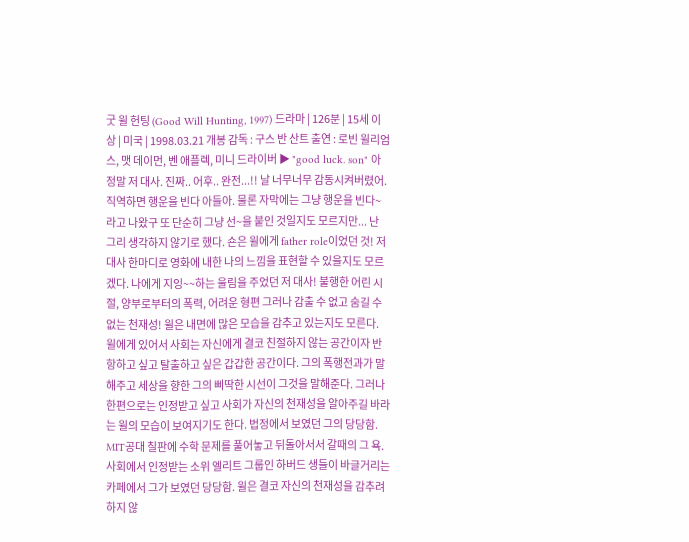굿 윌 헌팅 (Good Will Hunting, 1997) 드라마 | 126분 | 15세 이상 | 미국 | 1998.03.21 개봉 감독 : 구스 반 산트 출연 : 로빈 윌리엄스, 맷 데이먼, 벤 애플렉, 미니 드라이버 ▶ "good luck. son" 아 정말 저 대사. 진짜.. 어후.. 완전...!! 날 너무너무 감동시켜버렸어. 직역하면 행운을 빈다 아들아. 물론 자막에는 그냥 행운을 빈다~라고 나왔구 또 단순히 그냥 선~을 붙인 것일지도 모르지만... 난 그리 생각하지 않기로 했다. 숀은 윌에게 father role이었던 것! 저 대사 한마디로 영화에 내한 나의 느낌을 표현할 수 있을지도 모르겠다. 나에게 지잉~~하는 울림을 주었던 저 대사! 불행한 어린 시절, 양부로부터의 폭력, 어려운 형편 그러나 감출 수 없고 숨길 수 없는 천재성! 윌은 내면에 많은 모습을 감추고 있는지도 모른다. 윌에게 있어서 사회는 자신에게 결코 친절하지 않는 공간이자 반항하고 싶고 탈출하고 싶은 갑갑한 공간이다. 그의 폭행전과가 말해주고 세상을 향한 그의 삐딱한 시선이 그것을 말해준다. 그러나 한편으로는 인정받고 싶고 사회가 자신의 천재성을 알아주길 바라는 윌의 모습이 보여지기도 한다. 법정에서 보였던 그의 당당함. MIT공대 칠판에 수학 문제를 풀어놓고 뒤돌아서서 갈때의 그 욕. 사회에서 인정받는 소위 엘리트 그룹인 하버드 생들이 바글거리는 카페에서 그가 보였던 당당함. 윌은 결코 자신의 천재성을 감추려 하지 않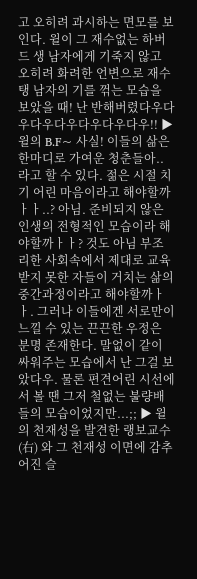고 오히려 과시하는 면모를 보인다. 윌이 그 재수없는 하버드 생 남자에게 기죽지 않고 오히려 화려한 언변으로 재수탱 남자의 기를 꺾는 모습을 보았을 때! 난 반해버렸다우다우다우다우다우다우다우!! ▶ 윌의 B.F~ 사실! 이들의 삶은 한마디로 가여운 청춘들아..라고 할 수 있다. 젊은 시절 치기 어린 마음이라고 해야할까ㅏㅏ..? 아님. 준비되지 않은 인생의 전형적인 모습이라 해야할까ㅏㅏ? 것도 아님 부조리한 사회속에서 제대로 교육받지 못한 자들이 거치는 삶의 중간과정이라고 해야할까ㅏㅏ. 그러나 이들에겐 서로만이 느낄 수 있는 끈끈한 우정은 분명 존재한다. 말없이 같이 싸워주는 모습에서 난 그걸 보았다우. 물론 편견어린 시선에서 볼 땐 그저 철없는 불량배들의 모습이었지만...;; ▶ 윌의 천재성을 발견한 랭보교수(右) 와 그 천재성 이면에 감추어진 슬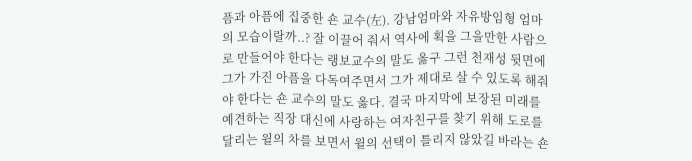픔과 아픔에 집중한 숀 교수(左). 강남엄마와 자유방임형 엄마의 모습이랄까..? 잘 이끌어 줘서 역사에 획을 그을만한 사람으로 만들어야 한다는 랭보교수의 말도 옳구 그런 천재성 뒷면에 그가 가진 아픔을 다독여주면서 그가 제대로 살 수 있도록 해줘야 한다는 숀 교수의 말도 옳다. 결국 마지막에 보장된 미래를 예견하는 직장 대신에 사랑하는 여자친구를 찾기 위해 도로를 달리는 윌의 차를 보면서 윌의 선택이 틀리지 않았길 바라는 숀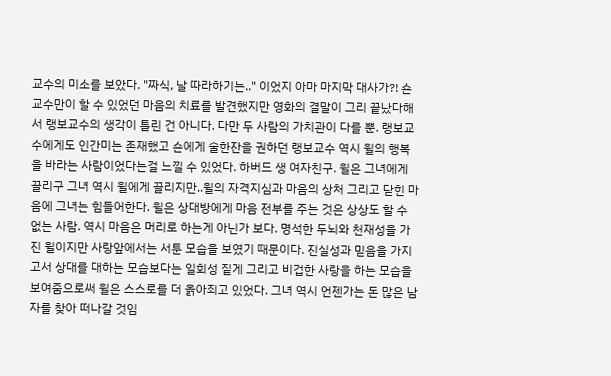교수의 미소를 보았다. "짜식, 날 따라하기는.." 이었지 아마 마지막 대사가?! 숀 교수만이 할 수 있었던 마음의 치료를 발견했지만 영화의 결말이 그리 끝났다해서 랭보교수의 생각이 틀린 건 아니다. 다만 두 사람의 가치관이 다를 뿐. 랭보교수에게도 인간미는 존재했고 숀에게 술한잔을 권하던 랭보교수 역시 윌의 행복을 바라는 사람이었다는걸 느낄 수 있었다. 하버드 생 여자친구. 윌은 그녀에게 끌리구 그녀 역시 윌에게 끌리지만..윌의 자격지심과 마음의 상처 그리고 닫힌 마음에 그녀는 힘들어한다. 윌은 상대방에게 마음 전부를 주는 것은 상상도 할 수 없는 사람. 역시 마음은 머리로 하는게 아닌가 보다. 명석한 두뇌와 천재성을 가진 윌이지만 사랑앞에서는 서툰 모습을 보였기 때문이다. 진실성과 믿음을 가지고서 상대를 대하는 모습보다는 일회성 짙게 그리고 비겁한 사랑을 하는 모습을 보여줌으로써 윌은 스스로를 더 옭아죄고 있었다. 그녀 역시 언젠가는 돈 많은 남자를 찾아 떠나갈 것임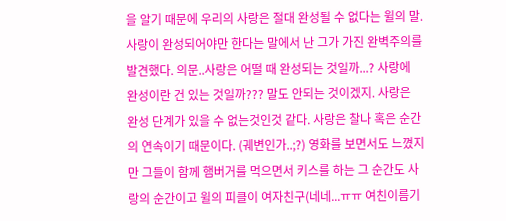을 알기 때문에 우리의 사랑은 절대 완성될 수 없다는 윌의 말. 사랑이 완성되어야만 한다는 말에서 난 그가 가진 완벽주의를 발견했다. 의문..사랑은 어떨 때 완성되는 것일까...? 사랑에 완성이란 건 있는 것일까??? 말도 안되는 것이겠지. 사랑은 완성 단계가 있을 수 없는것인것 같다. 사랑은 찰나 혹은 순간의 연속이기 때문이다. (궤변인가..;?) 영화를 보면서도 느꼈지만 그들이 함께 햄버거를 먹으면서 키스를 하는 그 순간도 사랑의 순간이고 윌의 피클이 여자친구(네네...ㅠㅠ 여친이름기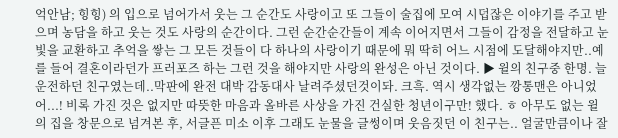억안남; 힝힝) 의 입으로 넘어가서 웃는 그 순간도 사랑이고 또 그들이 술집에 모여 시덥잖은 이야기를 주고 받으며 농담을 하고 웃는 것도 사랑의 순간이다. 그런 순간순간들이 계속 이어지면서 그들이 감정을 전달하고 눈빛을 교환하고 추억을 쌓는 그 모든 것들이 다 하나의 사랑이기 때문에 뭐 딱히 어느 시점에 도달해야지만..예를 들어 결혼이라던가 프러포즈 하는 그런 것을 해야지만 사랑의 완성은 아닌 것이다. ▶ 윌의 친구중 한명. 늘 운전하던 친구였는데..막판에 완전 대박 감동대사 날려주셨던것이돠. 크흑. 역시 생각없는 깡통맨은 아니었어...! 비록 가진 것은 없지만 따뜻한 마음과 올바른 사상을 가진 건실한 청년이구만! 했다. ㅎ 아무도 없는 윌의 집을 창문으로 넘겨본 후, 서글픈 미소 이후 그래도 눈물을 글썽이며 웃음짓던 이 친구는.. 얼굴만큼이나 잘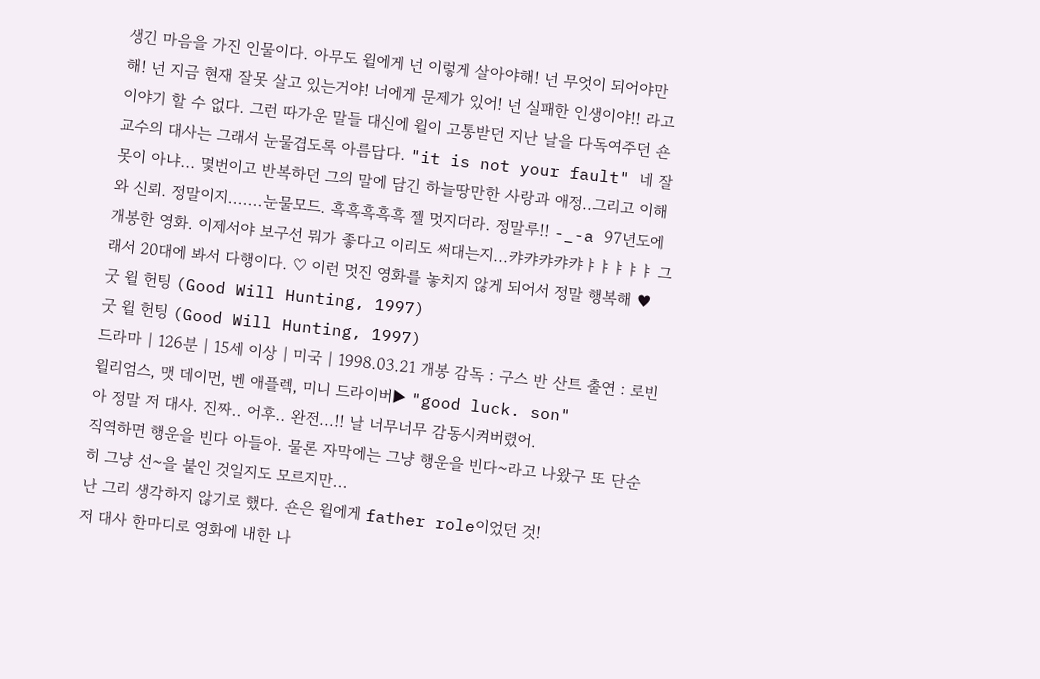생긴 마음을 가진 인물이다. 아무도 윌에게 넌 이렇게 살아야해! 넌 무엇이 되어야만 해! 넌 지금 현재 잘못 살고 있는거야! 너에게 문제가 있어! 넌 실패한 인생이야!! 라고 이야기 할 수 없다. 그런 따가운 말들 대신에 윌이 고통받던 지난 날을 다독여주던 숀 교수의 대사는 그래서 눈물겹도록 아름답다. "it is not your fault" 네 잘못이 아냐... 몇번이고 반복하던 그의 말에 담긴 하늘땅만한 사랑과 애정..그리고 이해와 신뢰. 정말이지.......눈물모드. 흑흑흑흑흑 젤 멋지더라. 정말루!! -_-a 97년도에 개봉한 영화. 이제서야 보구선 뭐가 좋다고 이리도 써대는지...캬캬캬캬캬ㅑㅑㅑㅑㅑ 그래서 20대에 봐서 다행이다. ♡ 이런 멋진 영화를 놓치지 않게 되어서 정말 행복해 ♥
굿 윌 헌팅 (Good Will Hunting, 1997)
굿 윌 헌팅 (Good Will Hunting, 1997)
드라마 | 126분 | 15세 이상 | 미국 | 1998.03.21 개봉 감독 : 구스 반 산트 출연 : 로빈 윌리엄스, 맷 데이먼, 벤 애플렉, 미니 드라이버▶ "good luck. son"
아 정말 저 대사. 진짜.. 어후.. 완전...!! 날 너무너무 감동시켜버렸어.
직역하면 행운을 빈다 아들아. 물론 자막에는 그냥 행운을 빈다~라고 나왔구 또 단순히 그냥 선~을 붙인 것일지도 모르지만...
난 그리 생각하지 않기로 했다. 숀은 윌에게 father role이었던 것!
저 대사 한마디로 영화에 내한 나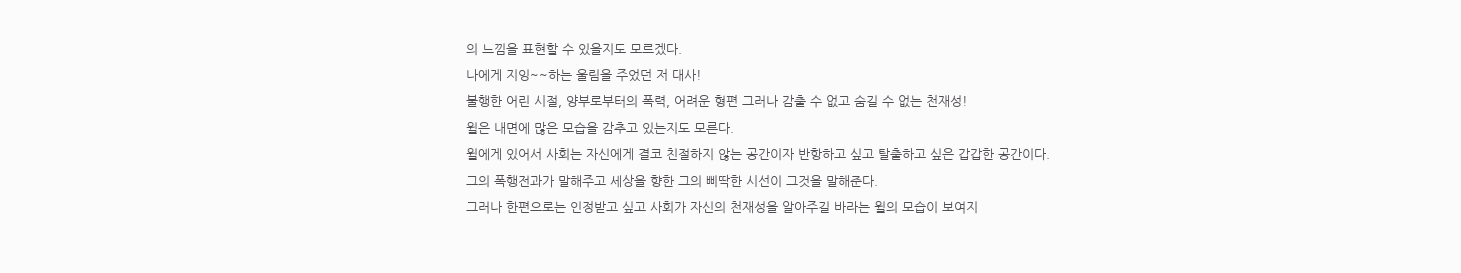의 느낌을 표현할 수 있을지도 모르겠다.
나에게 지잉~~하는 울림을 주었던 저 대사!
불행한 어린 시절, 양부로부터의 폭력, 어려운 형편 그러나 감출 수 없고 숨길 수 없는 천재성!
윌은 내면에 많은 모습을 감추고 있는지도 모른다.
윌에게 있어서 사회는 자신에게 결코 친절하지 않는 공간이자 반항하고 싶고 탈출하고 싶은 갑갑한 공간이다.
그의 폭행전과가 말해주고 세상을 향한 그의 삐딱한 시선이 그것을 말해준다.
그러나 한편으로는 인정받고 싶고 사회가 자신의 천재성을 알아주길 바라는 윌의 모습이 보여지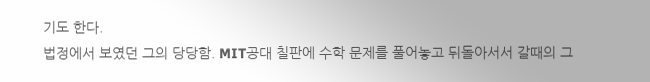기도 한다.
법정에서 보였던 그의 당당함. MIT공대 칠판에 수학 문제를 풀어놓고 뒤돌아서서 갈때의 그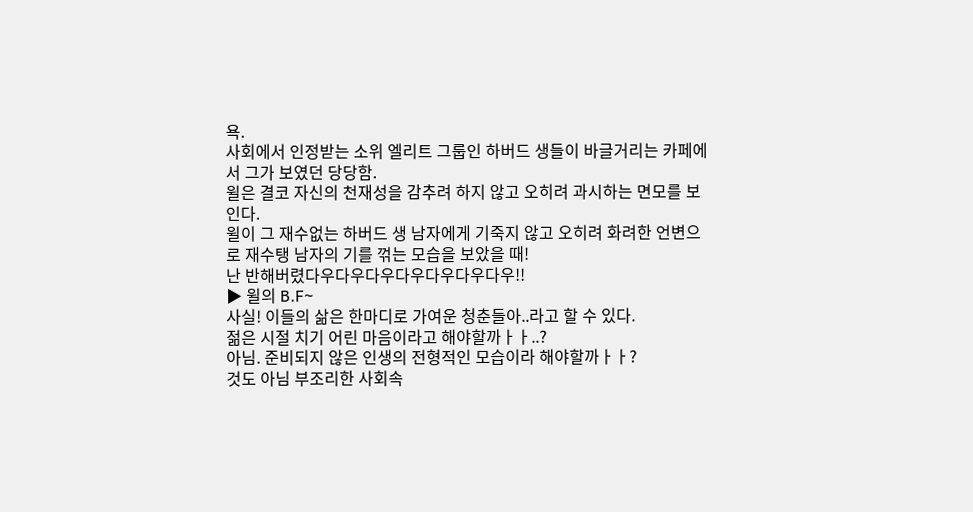욕.
사회에서 인정받는 소위 엘리트 그룹인 하버드 생들이 바글거리는 카페에서 그가 보였던 당당함.
윌은 결코 자신의 천재성을 감추려 하지 않고 오히려 과시하는 면모를 보인다.
윌이 그 재수없는 하버드 생 남자에게 기죽지 않고 오히려 화려한 언변으로 재수탱 남자의 기를 꺾는 모습을 보았을 때!
난 반해버렸다우다우다우다우다우다우다우!!
▶ 윌의 B.F~
사실! 이들의 삶은 한마디로 가여운 청춘들아..라고 할 수 있다.
젊은 시절 치기 어린 마음이라고 해야할까ㅏㅏ..?
아님. 준비되지 않은 인생의 전형적인 모습이라 해야할까ㅏㅏ?
것도 아님 부조리한 사회속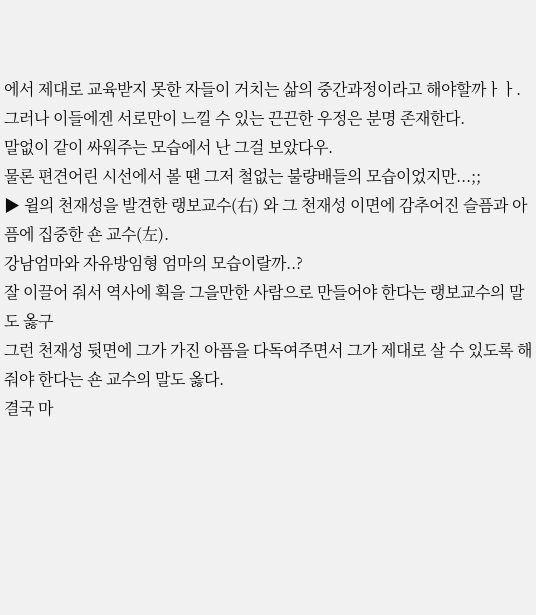에서 제대로 교육받지 못한 자들이 거치는 삶의 중간과정이라고 해야할까ㅏㅏ.
그러나 이들에겐 서로만이 느낄 수 있는 끈끈한 우정은 분명 존재한다.
말없이 같이 싸워주는 모습에서 난 그걸 보았다우.
물론 편견어린 시선에서 볼 땐 그저 철없는 불량배들의 모습이었지만...;;
▶ 윌의 천재성을 발견한 랭보교수(右) 와 그 천재성 이면에 감추어진 슬픔과 아픔에 집중한 숀 교수(左).
강남엄마와 자유방임형 엄마의 모습이랄까..?
잘 이끌어 줘서 역사에 획을 그을만한 사람으로 만들어야 한다는 랭보교수의 말도 옳구
그런 천재성 뒷면에 그가 가진 아픔을 다독여주면서 그가 제대로 살 수 있도록 해줘야 한다는 숀 교수의 말도 옳다.
결국 마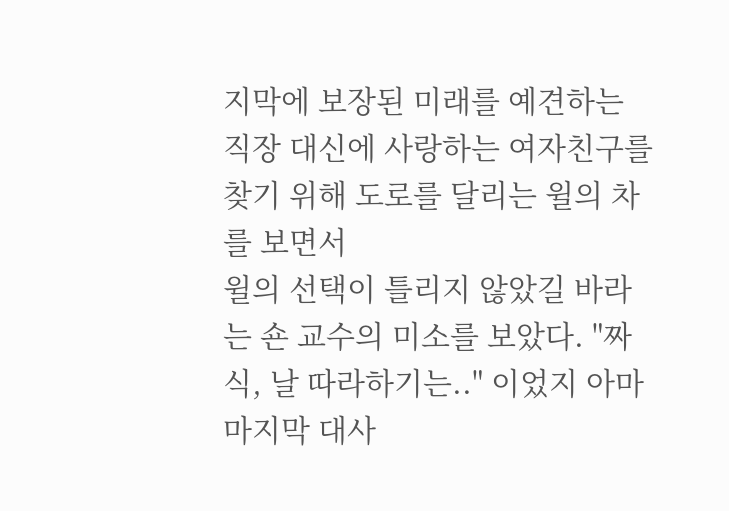지막에 보장된 미래를 예견하는 직장 대신에 사랑하는 여자친구를 찾기 위해 도로를 달리는 윌의 차를 보면서
윌의 선택이 틀리지 않았길 바라는 숀 교수의 미소를 보았다. "짜식, 날 따라하기는.." 이었지 아마 마지막 대사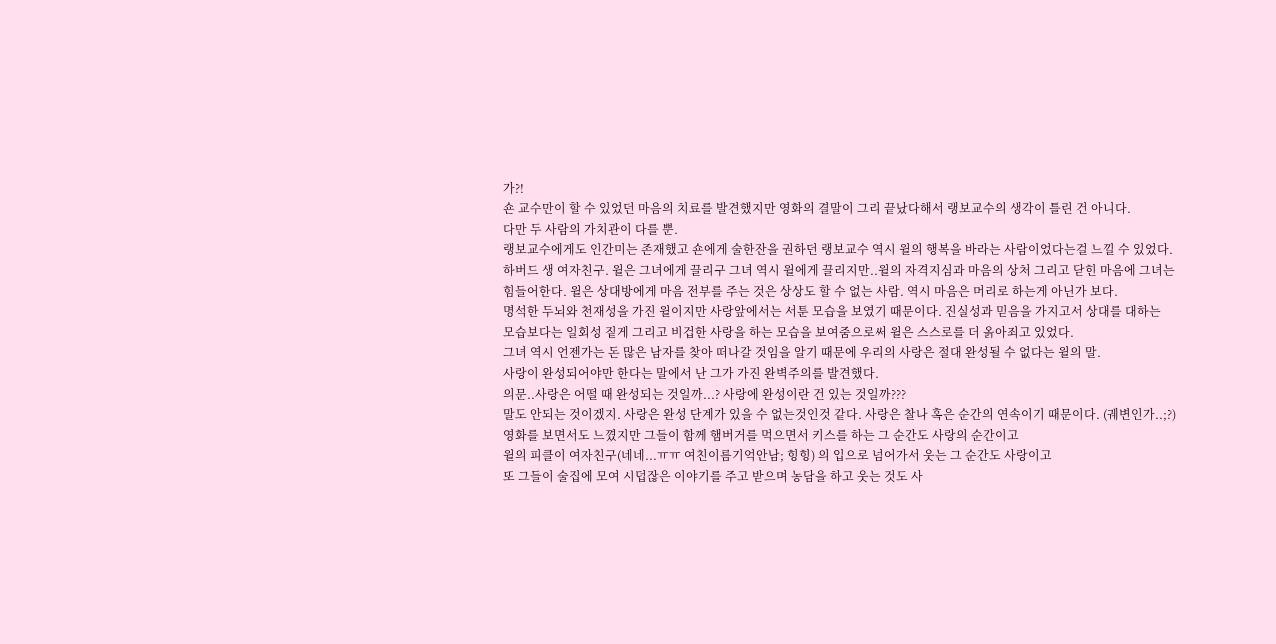가?!
숀 교수만이 할 수 있었던 마음의 치료를 발견했지만 영화의 결말이 그리 끝났다해서 랭보교수의 생각이 틀린 건 아니다.
다만 두 사람의 가치관이 다를 뿐.
랭보교수에게도 인간미는 존재했고 숀에게 술한잔을 권하던 랭보교수 역시 윌의 행복을 바라는 사람이었다는걸 느낄 수 있었다.
하버드 생 여자친구. 윌은 그녀에게 끌리구 그녀 역시 윌에게 끌리지만..윌의 자격지심과 마음의 상처 그리고 닫힌 마음에 그녀는
힘들어한다. 윌은 상대방에게 마음 전부를 주는 것은 상상도 할 수 없는 사람. 역시 마음은 머리로 하는게 아닌가 보다.
명석한 두뇌와 천재성을 가진 윌이지만 사랑앞에서는 서툰 모습을 보였기 때문이다. 진실성과 믿음을 가지고서 상대를 대하는
모습보다는 일회성 짙게 그리고 비겁한 사랑을 하는 모습을 보여줌으로써 윌은 스스로를 더 옭아죄고 있었다.
그녀 역시 언젠가는 돈 많은 남자를 찾아 떠나갈 것임을 알기 때문에 우리의 사랑은 절대 완성될 수 없다는 윌의 말.
사랑이 완성되어야만 한다는 말에서 난 그가 가진 완벽주의를 발견했다.
의문..사랑은 어떨 때 완성되는 것일까...? 사랑에 완성이란 건 있는 것일까???
말도 안되는 것이겠지. 사랑은 완성 단계가 있을 수 없는것인것 같다. 사랑은 찰나 혹은 순간의 연속이기 때문이다. (궤변인가..;?)
영화를 보면서도 느꼈지만 그들이 함께 햄버거를 먹으면서 키스를 하는 그 순간도 사랑의 순간이고
윌의 피클이 여자친구(네네...ㅠㅠ 여친이름기억안남; 힝힝) 의 입으로 넘어가서 웃는 그 순간도 사랑이고
또 그들이 술집에 모여 시덥잖은 이야기를 주고 받으며 농담을 하고 웃는 것도 사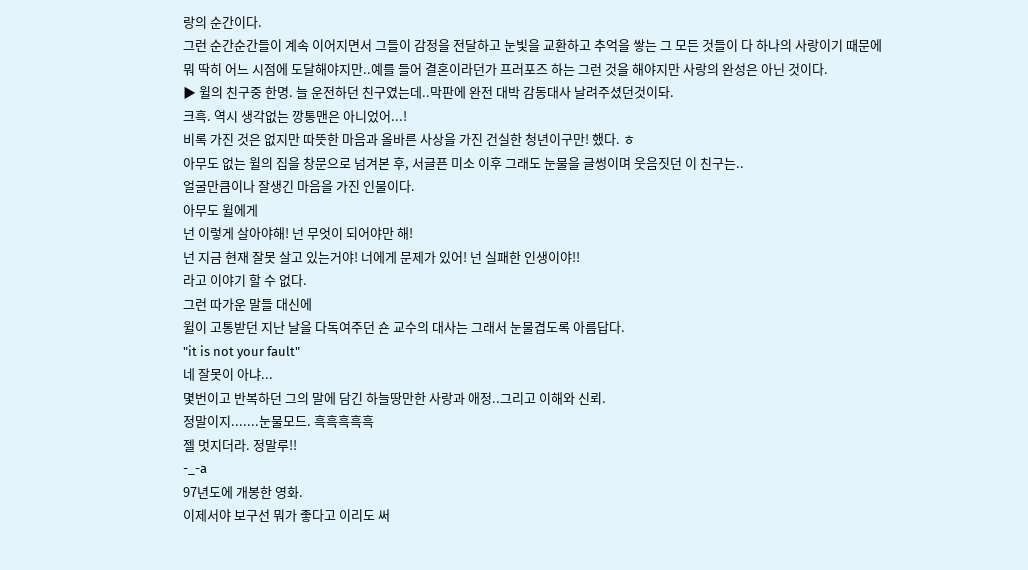랑의 순간이다.
그런 순간순간들이 계속 이어지면서 그들이 감정을 전달하고 눈빛을 교환하고 추억을 쌓는 그 모든 것들이 다 하나의 사랑이기 때문에
뭐 딱히 어느 시점에 도달해야지만..예를 들어 결혼이라던가 프러포즈 하는 그런 것을 해야지만 사랑의 완성은 아닌 것이다.
▶ 윌의 친구중 한명. 늘 운전하던 친구였는데..막판에 완전 대박 감동대사 날려주셨던것이돠.
크흑. 역시 생각없는 깡통맨은 아니었어...!
비록 가진 것은 없지만 따뜻한 마음과 올바른 사상을 가진 건실한 청년이구만! 했다. ㅎ
아무도 없는 윌의 집을 창문으로 넘겨본 후, 서글픈 미소 이후 그래도 눈물을 글썽이며 웃음짓던 이 친구는..
얼굴만큼이나 잘생긴 마음을 가진 인물이다.
아무도 윌에게
넌 이렇게 살아야해! 넌 무엇이 되어야만 해!
넌 지금 현재 잘못 살고 있는거야! 너에게 문제가 있어! 넌 실패한 인생이야!!
라고 이야기 할 수 없다.
그런 따가운 말들 대신에
윌이 고통받던 지난 날을 다독여주던 숀 교수의 대사는 그래서 눈물겹도록 아름답다.
"it is not your fault"
네 잘못이 아냐...
몇번이고 반복하던 그의 말에 담긴 하늘땅만한 사랑과 애정..그리고 이해와 신뢰.
정말이지.......눈물모드. 흑흑흑흑흑
젤 멋지더라. 정말루!!
-_-a
97년도에 개봉한 영화.
이제서야 보구선 뭐가 좋다고 이리도 써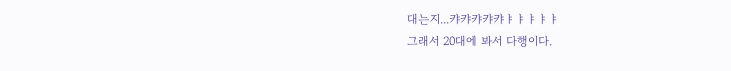대는지...캬캬캬캬캬ㅑㅑㅑㅑㅑ
그래서 20대에 봐서 다행이다.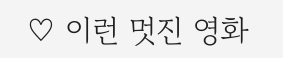♡ 이런 멋진 영화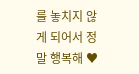를 놓치지 않게 되어서 정말 행복해 ♥